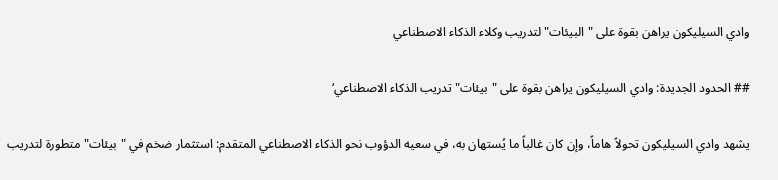وادي السيليكون يراهن بقوة على "البيئات" لتدريب وكلاء الذكاء الاصطناعي

## الحدود الجديدة: وادي السيليكون يراهن بقوة على "بيئات" تدريب الذكاء الاصطناعي‘

يشهد وادي السيليكون تحولاً هاماً، وإن كان غالباً ما يُستهان به، في سعيه الدؤوب نحو الذكاء الاصطناعي المتقدم: استثمار ضخم في "بيئات" متطورة لتدريب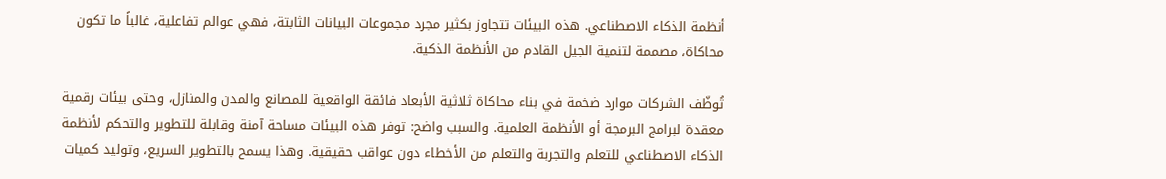أنظمة الذكاء الاصطناعي. هذه البيئات تتجاوز بكثير مجرد مجموعات البيانات الثابتة، فهي عوالم تفاعلية، غالباً ما تكون محاكاة، مصممة لتنمية الجيل القادم من الأنظمة الذكية.

تُوظّف الشركات موارد ضخمة في بناء محاكاة ثلاثية الأبعاد فائقة الواقعية للمصانع والمدن والمنازل، وحتى بيئات رقمية معقدة لبرامج البرمجة أو الأنظمة العلمية. والسبب واضح: توفر هذه البيئات مساحة آمنة وقابلة للتطوير والتحكم لأنظمة الذكاء الاصطناعي للتعلم والتجربة والتعلم من الأخطاء دون عواقب حقيقية. وهذا يسمح بالتطوير السريع، وتوليد كميات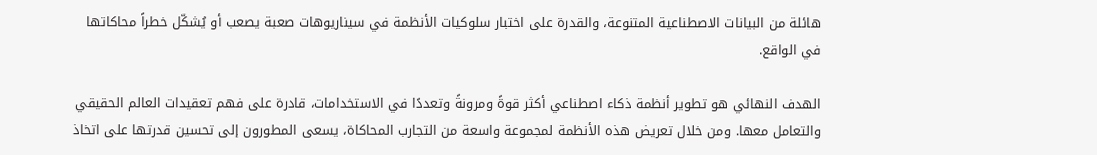هائلة من البيانات الاصطناعية المتنوعة، والقدرة على اختبار سلوكيات الأنظمة في سيناريوهات صعبة يصعب أو يُشكّل خطراً محاكاتها في الواقع.

الهدف النهائي هو تطوير أنظمة ذكاء اصطناعي أكثر قوةً ومرونةً وتعددًا في الاستخدامات، قادرة على فهم تعقيدات العالم الحقيقي والتعامل معها. ومن خلال تعريض هذه الأنظمة لمجموعة واسعة من التجارب المحاكاة، يسعى المطورون إلى تحسين قدرتها على اتخاذ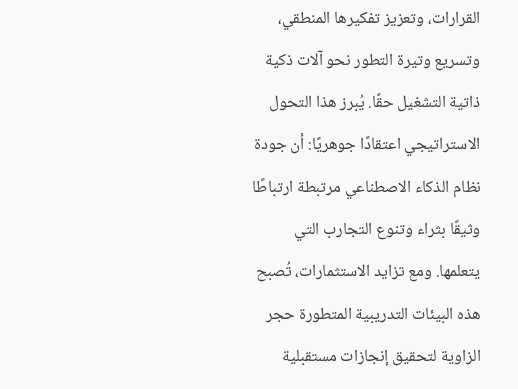القرارات، وتعزيز تفكيرها المنطقي، وتسريع وتيرة التطور نحو آلات ذكية ذاتية التشغيل حقًا. يُبرز هذا التحول الاستراتيجي اعتقادًا جوهريًا: أن جودة نظام الذكاء الاصطناعي مرتبطة ارتباطًا وثيقًا بثراء وتنوع التجارب التي يتعلمها. ومع تزايد الاستثمارات، تُصبح هذه البيئات التدريبية المتطورة حجر الزاوية لتحقيق إنجازات مستقبلية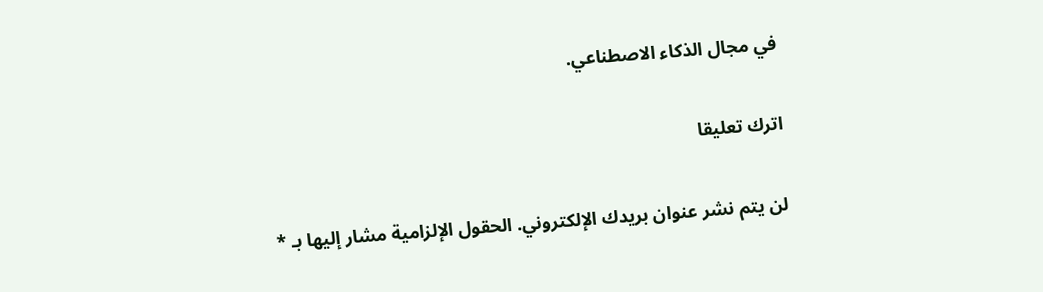في مجال الذكاء الاصطناعي.

اترك تعليقا

لن يتم نشر عنوان بريدك الإلكتروني. الحقول الإلزامية مشار إليها بـ *